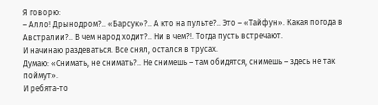Я говорю:
– Алло! Дрынодром?.. «Барсук»?.. А кто на пульте?.. Это – «Тайфун». Какая погода в Австралии?.. В чем народ ходит?.. Ни в чем?!. Тогда пусть встречают.
И начинаю раздеваться. Все снял, остался в трусах.
Думаю: «Снимать, не снимать?.. Не снимешь – там обидятся, снимешь – здесь не так поймут».
И ребята-то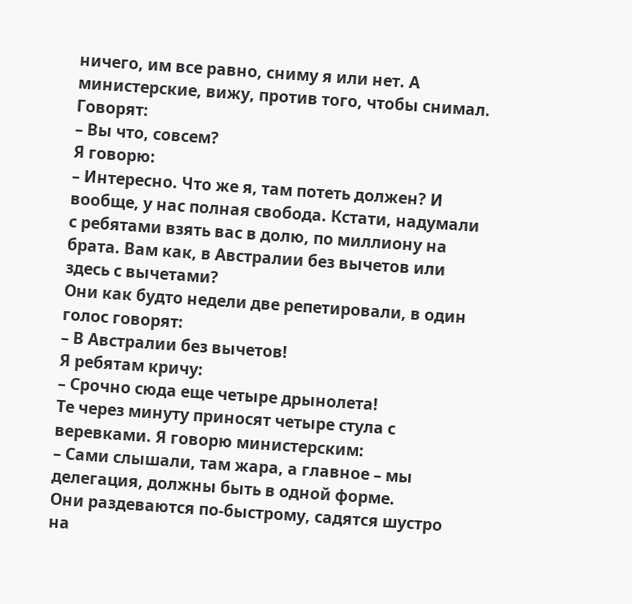ничего, им все равно, сниму я или нет. А министерские, вижу, против того, чтобы снимал. Говорят:
– Вы что, совсем?
Я говорю:
– Интересно. Что же я, там потеть должен? И вообще, у нас полная свобода. Кстати, надумали с ребятами взять вас в долю, по миллиону на брата. Вам как, в Австралии без вычетов или здесь с вычетами?
Они как будто недели две репетировали, в один голос говорят:
– В Австралии без вычетов!
Я ребятам кричу:
– Срочно сюда еще четыре дрынолета!
Те через минуту приносят четыре стула с веревками. Я говорю министерским:
– Сами слышали, там жара, а главное – мы делегация, должны быть в одной форме.
Они раздеваются по-быстрому, садятся шустро на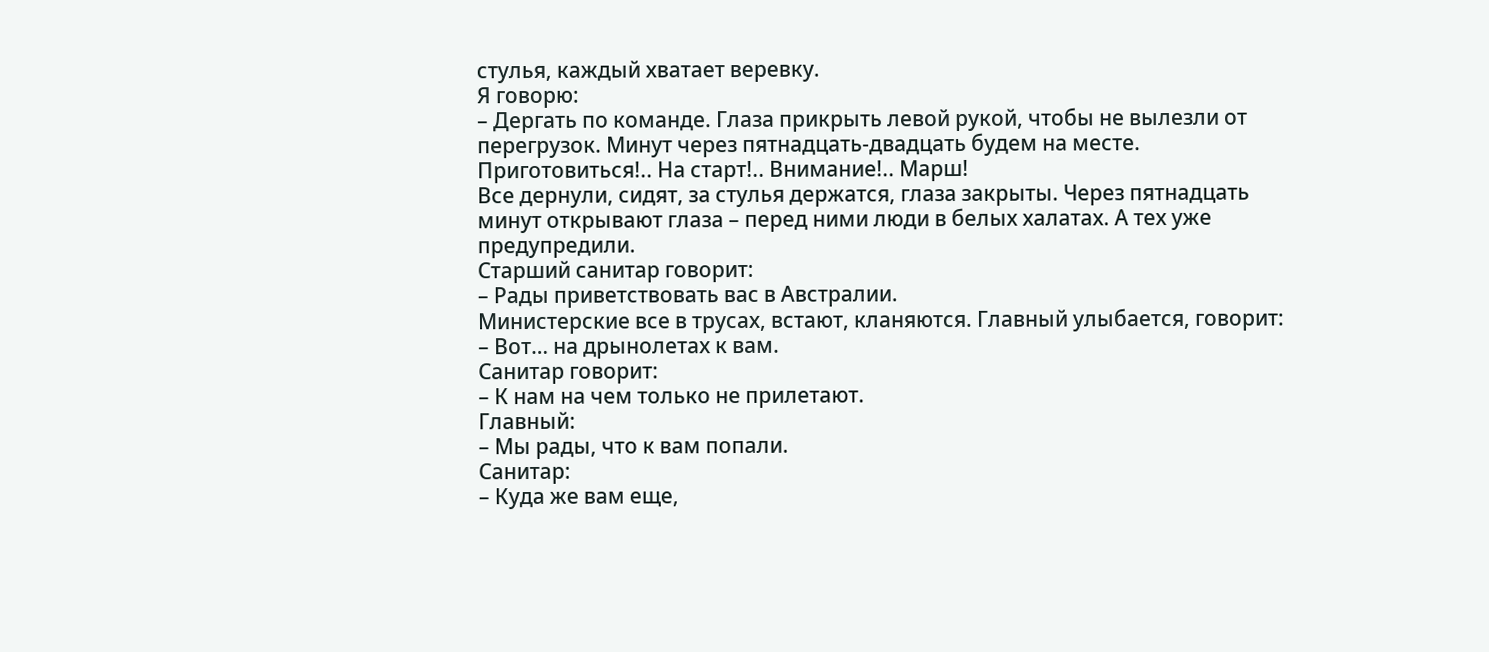стулья, каждый хватает веревку.
Я говорю:
– Дергать по команде. Глаза прикрыть левой рукой, чтобы не вылезли от перегрузок. Минут через пятнадцать-двадцать будем на месте. Приготовиться!.. На старт!.. Внимание!.. Марш!
Все дернули, сидят, за стулья держатся, глаза закрыты. Через пятнадцать минут открывают глаза – перед ними люди в белых халатах. А тех уже предупредили.
Старший санитар говорит:
– Рады приветствовать вас в Австралии.
Министерские все в трусах, встают, кланяются. Главный улыбается, говорит:
– Вот… на дрынолетах к вам.
Санитар говорит:
– К нам на чем только не прилетают.
Главный:
– Мы рады, что к вам попали.
Санитар:
– Куда же вам еще,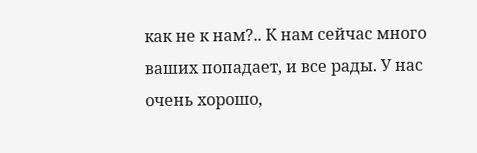как не к нам?.. К нам сейчас много ваших попадает, и все рады. У нас очень хорошо,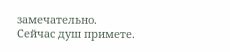замечательно. Сейчас душ примете.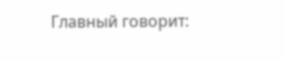Главный говорит: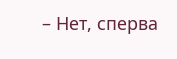– Нет, сперва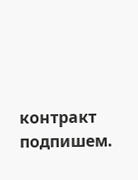контракт подпишем.